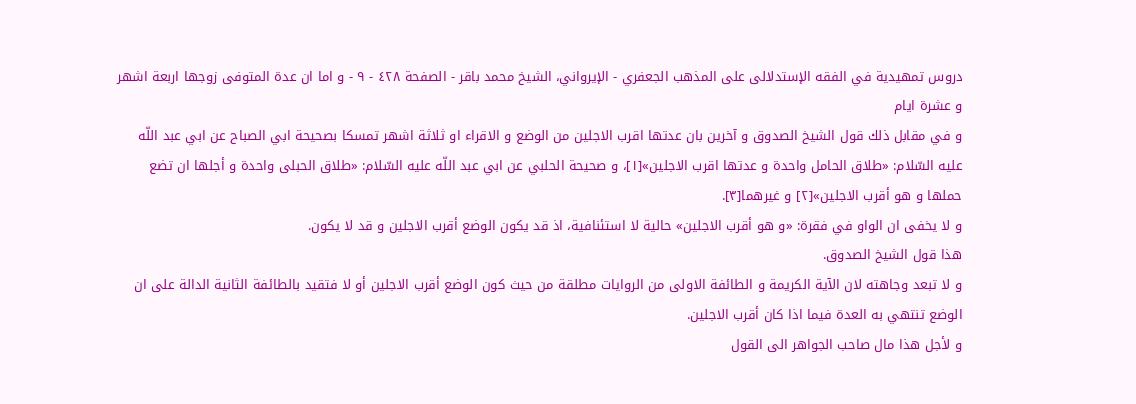دروس تمهيدية في الفقه الإستدلالى على المذهب الجعفري - الإيرواني، الشيخ محمد باقر - الصفحة ٤٢٨ - ٩ - و اما ان عدة المتوفى زوجها اربعة اشهر و عشرة ايام
و في مقابل ذلك قول الشيخ الصدوق و آخرين بان عدتها اقرب الاجلين من الوضع و الاقراء او ثلاثة اشهر تمسكا بصحيحة ابي الصباح عن ابي عبد اللّه عليه السّلام: «طلاق الحامل واحدة و عدتها اقرب الاجلين»[١]، و صحيحة الحلبي عن ابي عبد اللّه عليه السّلام: «طلاق الحبلى واحدة و أجلها ان تضع حملها و هو أقرب الاجلين»[٢] و غيرهما[٣].
و لا يخفى ان الواو في فقرة: «و هو أقرب الاجلين» حالية لا استئنافية، اذ قد يكون الوضع أقرب الاجلين و قد لا يكون.
هذا قول الشيخ الصدوق.
و لا تبعد وجاهته لان الآية الكريمة و الطائفة الاولى من الروايات مطلقة من حيث كون الوضع أقرب الاجلين أو لا فتقيد بالطائفة الثانية الدالة على ان الوضع تنتهي به العدة فيما اذا كان أقرب الاجلين.
و لأجل هذا مال صاحب الجواهر الى القول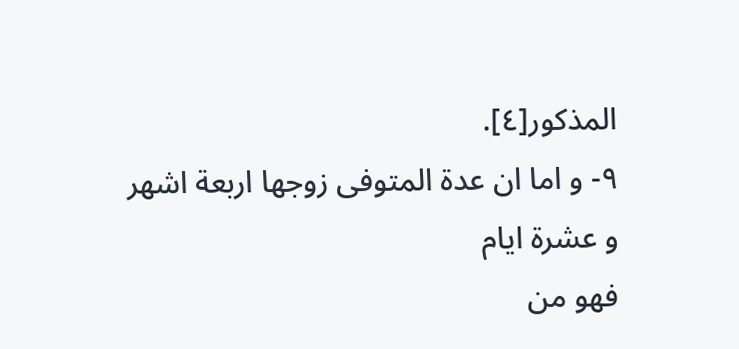المذكور[٤].
٩- و اما ان عدة المتوفى زوجها اربعة اشهر و عشرة ايام
فهو من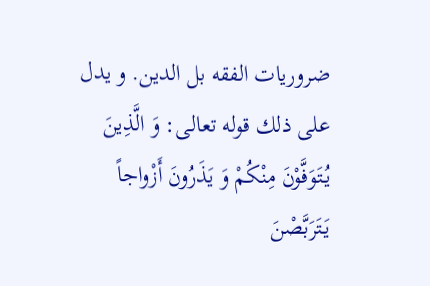ضروريات الفقه بل الدين. و يدل على ذلك قوله تعالى: وَ الَّذِينَ يُتَوَفَّوْنَ مِنْكُمْ وَ يَذَرُونَ أَزْواجاً يَتَرَبَّصْنَ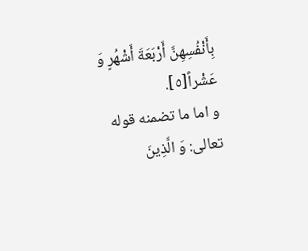بِأَنْفُسِهِنَّ أَرْبَعَةَ أَشْهُرٍ وَ عَشْراً[٥].
و اما ما تضمنه قوله تعالى: وَ الَّذِينَ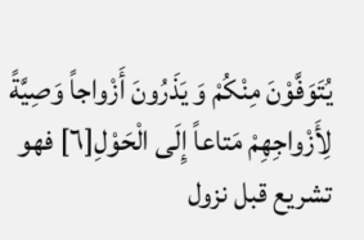يُتَوَفَّوْنَ مِنْكُمْ وَ يَذَرُونَ أَزْواجاً وَصِيَّةً لِأَزْواجِهِمْ مَتاعاً إِلَى الْحَوْلِ[٦] فهو تشريع قبل نزول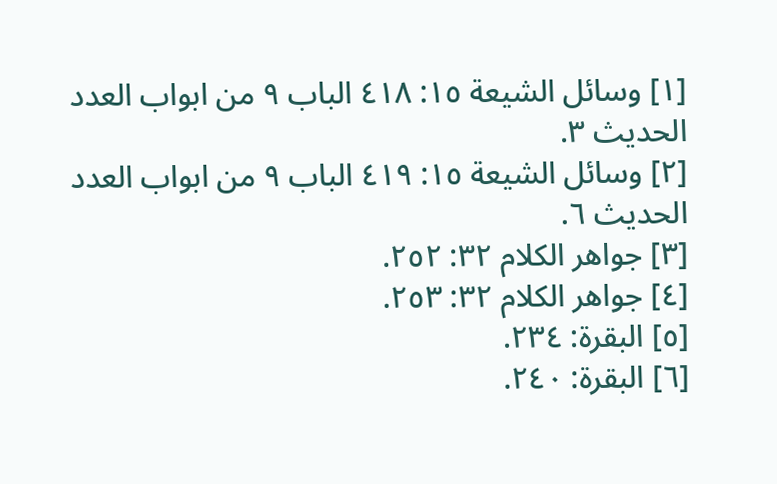[١] وسائل الشيعة ١٥: ٤١٨ الباب ٩ من ابواب العدد الحديث ٣.
[٢] وسائل الشيعة ١٥: ٤١٩ الباب ٩ من ابواب العدد الحديث ٦.
[٣] جواهر الكلام ٣٢: ٢٥٢.
[٤] جواهر الكلام ٣٢: ٢٥٣.
[٥] البقرة: ٢٣٤.
[٦] البقرة: ٢٤٠.